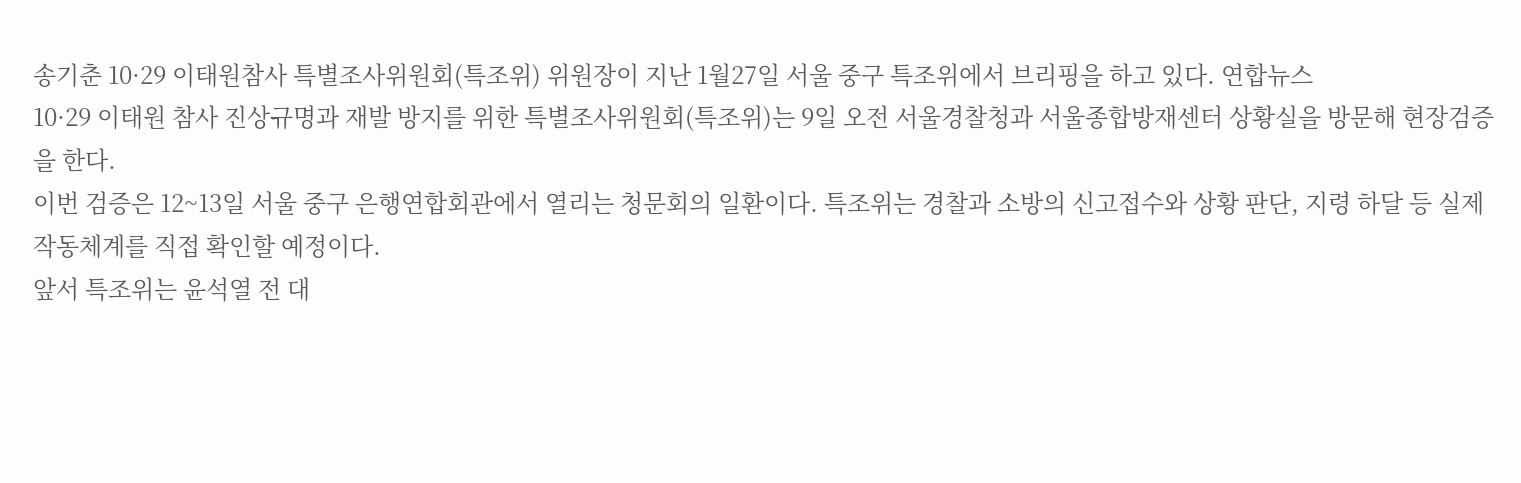송기춘 10·29 이태원참사 특별조사위원회(특조위) 위원장이 지난 1월27일 서울 중구 특조위에서 브리핑을 하고 있다. 연합뉴스
10·29 이태원 참사 진상규명과 재발 방지를 위한 특별조사위원회(특조위)는 9일 오전 서울경찰청과 서울종합방재센터 상황실을 방문해 현장검증을 한다.
이번 검증은 12~13일 서울 중구 은행연합회관에서 열리는 청문회의 일환이다. 특조위는 경찰과 소방의 신고접수와 상황 판단, 지령 하달 등 실제 작동체계를 직접 확인할 예정이다.
앞서 특조위는 윤석열 전 대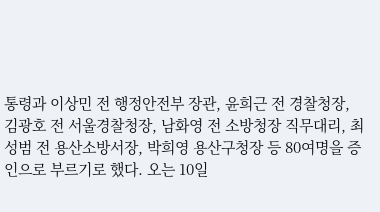통령과 이상민 전 행정안전부 장관, 윤희근 전 경찰청장, 김광호 전 서울경찰청장, 남화영 전 소방청장 직무대리, 최성범 전 용산소방서장, 박희영 용산구청장 등 80여명을 증인으로 부르기로 했다. 오는 10일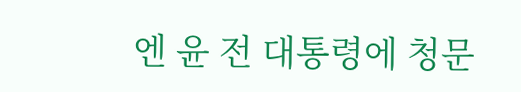엔 윤 전 대통령에 청문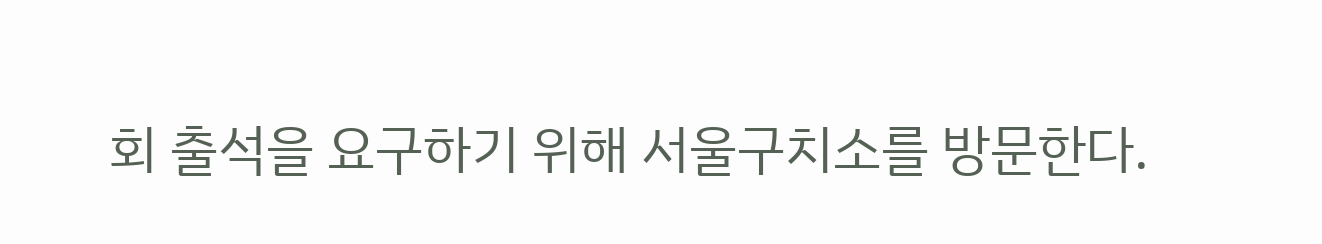회 출석을 요구하기 위해 서울구치소를 방문한다.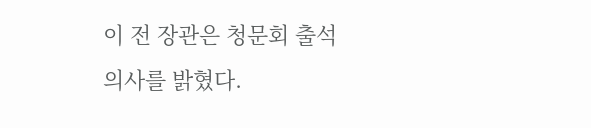이 전 장관은 청문회 출석 의사를 밝혔다.